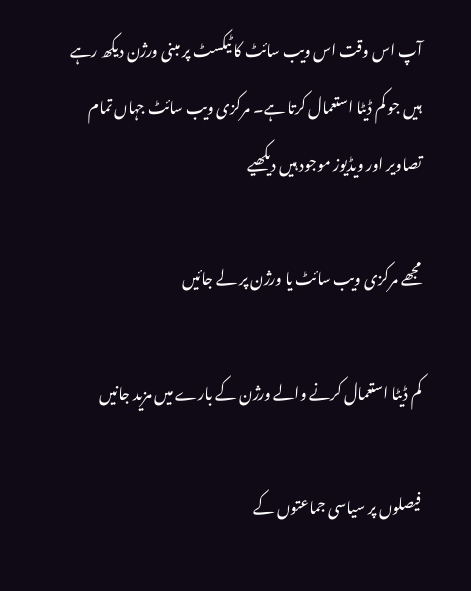آپ اس وقت اس ویب سائٹ کا ٹیکسٹ پر مبنی ورژن دیکھ رہے ہیں جو کم ڈیٹا استعمال کرتا ہے۔ مرکزی ویب سائٹ جہاں تمام تصاویر اور ویڈیوز موجود ہیں دیکھیے

مجھے مرکزی ویب سائٹ یا ورژن پر لے جائیں

کم ڈیٹا استعمال کرنے والے ورژن کے بارے میں مزید جانیں

فیصلوں پر سیاسی جماعتوں کے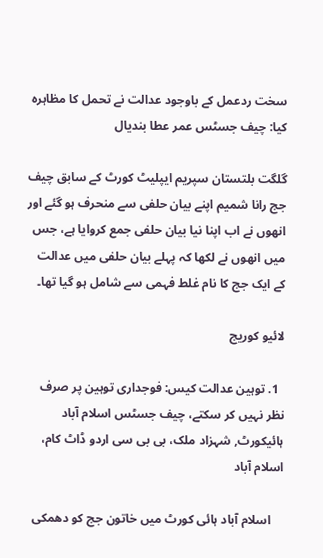سخت ردعمل کے باوجود عدالت نے تحمل کا مظاہرہ کیا: چیف جسٹس عمر عطا بندیال

گلگت بلتستان سپریم ایپلیٹ کورٹ کے سابق چیف جج رانا شمیم اپنے بیان حلفی سے منحرف ہو گئے اور انھوں نے اب اپنا نیا بیان حلفی جمع کروایا ہے، جس میں انھوں نے لکھا کہ پہلے بیان حلفی میں عدالت کے ایک جج کا نام غلط فہمی سے شامل ہو گیا تھا۔

لائیو کوریج

  1. توہین عدالت کیس: فوجداری توہین پر صرف نظر نہیں کر سکتے، چیف جسٹس اسلام آباد ہائیکورٹ, شہزاد ملک، بی بی سی اردو ڈاٹ کام، اسلام آباد

    اسلام آباد ہائی کورٹ میں خاتون جج کو دھمکی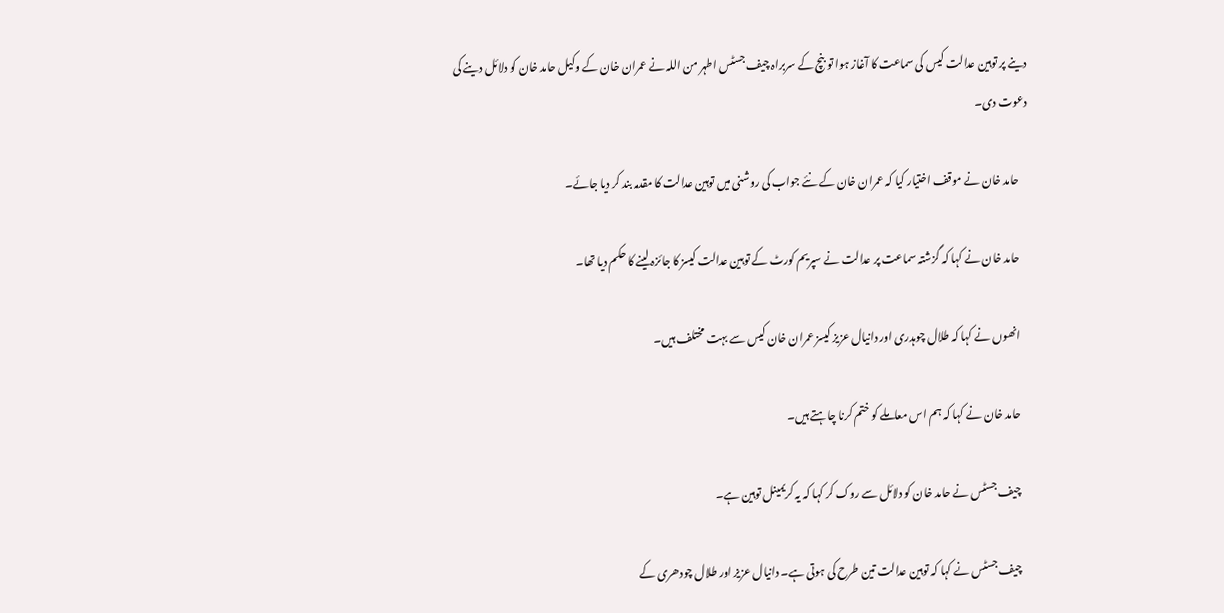دینے پر توہین عدالت کیس کی سماعت کا آغاز ہوا تو بنچ کے سربراہ چیف جسٹس اطہر من اللہ نے عمران خان کے وکیل حامد خان کو دلائل دینے کی دعوت دی۔

    حامد خان نے موقف اختیار کیا کہ عمران خان کے نئے جواب کی روشنی میں توہین عدالت کا مقدمہ بند کر دیا جائے۔

    حامد خان نے کہا کہ گزشتہ سماعت پر عدالت نے سپریم کورٹ کے توہین عدالت کیسز کا جائزہ لینے کا حکم دیا تھا۔

    انھوں نے کہا کہ طلال چوہدری اور دانیال عزیز کیسز عمران خان کیس سے بہت مختلف ہیں۔

    حامد خان نے کہا کہ ہم اس معاملے کو ختم کرنا چاہتے ہیں۔

    چیف جسٹس نے حامد خان کو دلائل سے روک کر کہا کہ یہ کریمینل توہین ہے۔

    چیف جسٹس نے کہا کہ توہین عدالت تین طرح کی ہوتی ہے۔ دانیال عزیز اور طلال چودھری کے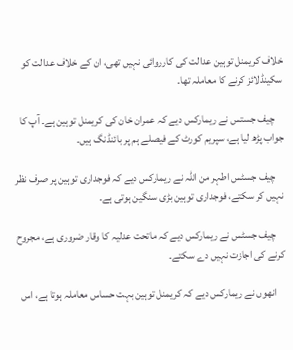خلاف کریمنل توہین عدالت کی کارروائی نہیں تھی، ان کے خلاف عدالت کو سکینڈلائز کرنے کا معاملہ تھا۔

    چیف جستس نے ریمارکس دیے کہ عمران خان کی کریمنل توہین ہے۔ آپ کا جواب پڑھ لیا ہے، سپریم کورٹ کے فیصلے ہم پر بائنڈنگ ہیں۔

    چیف جسٹس اطہر من اللہ نے ریمارکس دیے کہ فوجداری توہین پر صرف نظر نہیں کر سکتے، فوجداری توہین بڑی سنگین ہوتی ہے۔

    چیف جسٹس نے ریمارکس دیے کہ ماتحت عدلیہ کا وقار ضروری ہے، مجروح کرنے کی اجازت نہیں دے سکتے۔

    انھوں نے ریمارکس دیے کہ کریمنل توہین بہت حساس معاملہ ہوتا ہے، اس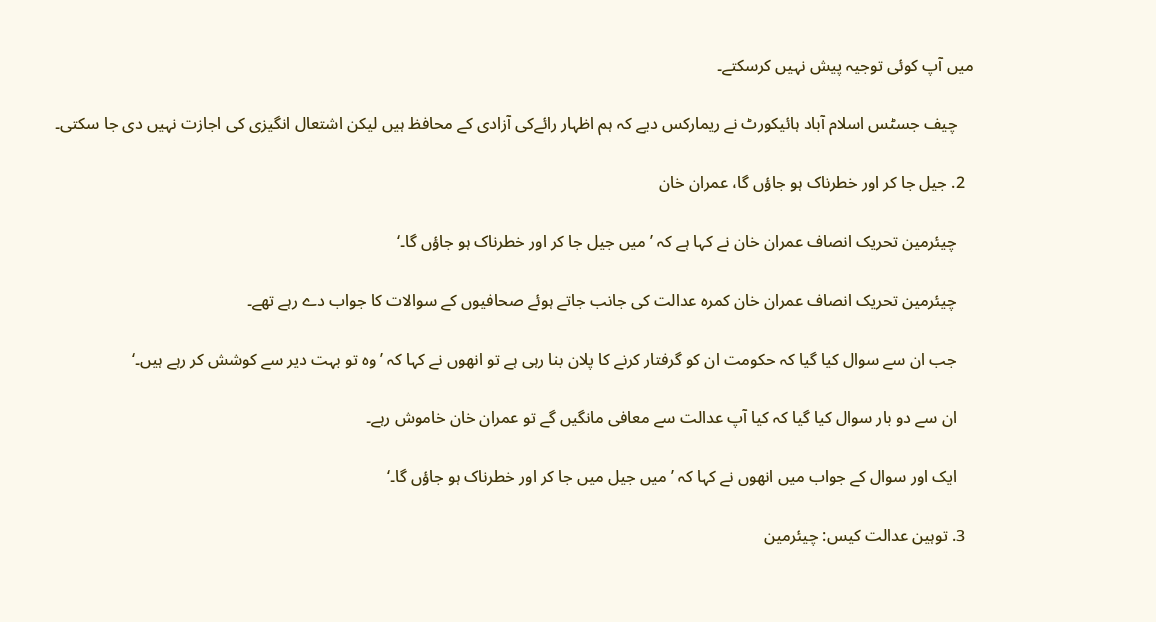میں آپ کوئی توجیہ پیش نہیں کرسکتے۔

    چیف جسٹس اسلام آباد ہائیکورٹ نے ریمارکس دیے کہ ہم اظہار رائےکی آزادی کے محافظ ہیں لیکن اشتعال انگیزی کی اجازت نہیں دی جا سکتی۔

  2. جیل جا کر اور خطرناک ہو جاؤں گا، عمران خان

    چیئرمین تحریک انصاف عمران خان نے کہا ہے کہ ’میں جیل جا کر اور خطرناک ہو جاؤں گا۔‘

    چیئرمین تحریک انصاف عمران خان کمرہ عدالت کی جانب جاتے ہوئے صحافیوں کے سوالات کا جواب دے رہے تھے۔

    جب ان سے سوال کیا گیا کہ حکومت ان کو گرفتار کرنے کا پلان بنا رہی ہے تو انھوں نے کہا کہ ’وہ تو بہت دیر سے کوشش کر رہے ہیں۔‘

    ان سے دو بار سوال کیا گیا کہ کیا آپ عدالت سے معافی مانگیں گے تو عمران خان خاموش رہے۔

    ایک اور سوال کے جواب میں انھوں نے کہا کہ ’میں جیل میں جا کر اور خطرناک ہو جاؤں گا۔‘

  3. توہین عدالت کیس: چیئرمین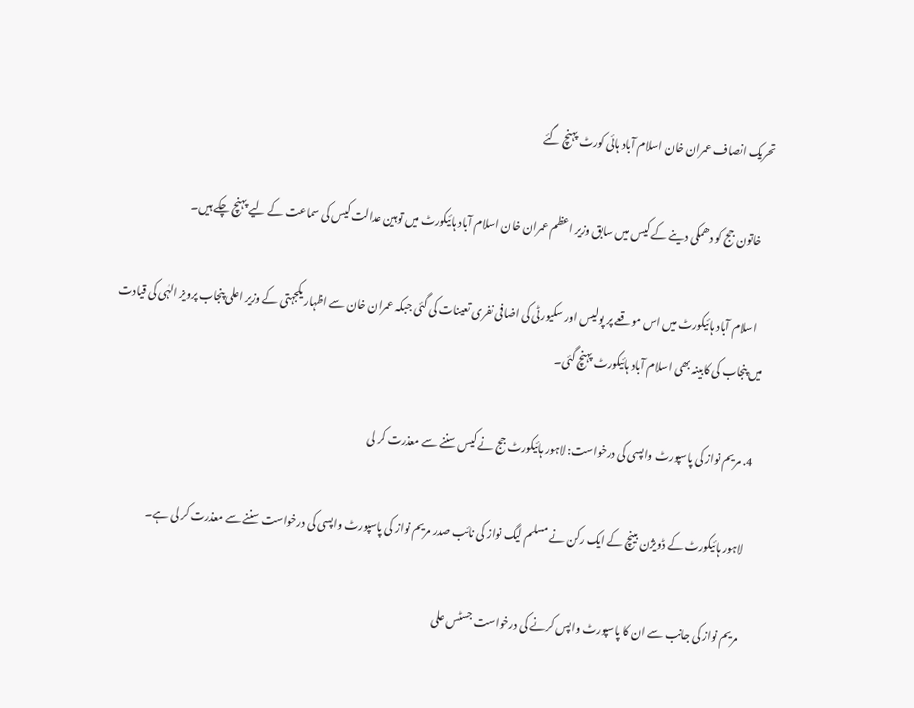تحریک انصاف عمران خان اسلام آباد ہائی کورٹ پہنچ گئے

    خاتون جج کو دھمکی دینے کے کیس میں سابق وزیر اعظم عمران خان اسلام آباد ہائیکورٹ میں توہین عدالت کیس کی سماعت کے لیے پہنچ چکے ہیں۔

    اسلام آباد ہائیکورٹ میں اس موقعے پر پولیس اور سکیورٹی کی اضافی نفری تعینات کی گئی جبکہ عمران خان سے اظہار یکجہتی کے وزیر اعلی پنجاب پرویز الہٰی کی قیادت میں پنجاب کی کابینہ بھی اسلام آباد ہائیکورٹ پہنچ گئی۔

  4. مریم نواز کی پاسپورٹ واپسی کی درخواست: لاہور ہائیکورٹ جج نے کیس سننے سے معذرت کر لی

    لاہور ہائیکورٹ کے ڈویژن بینچ کے ایک رکن نے مسلم لیگ نواز کی نائب صدر مریم نواز کی پاسپورٹ واپسی کی درخواست سننے سے معذرت کر لی ہے۔

    مریم نواز کی جانب سے ان کا پاسپورٹ واپس کرنے کی درخواست جسٹس علی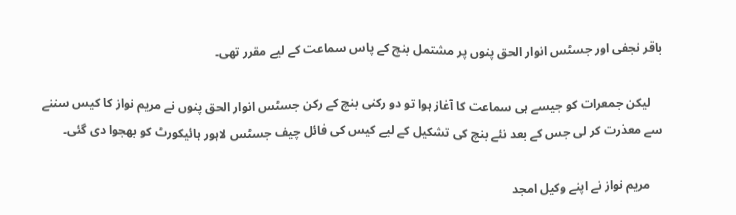باقر نجفی اور جسٹس انوار الحق پنوں پر مشتمل بنچ کے پاس سماعت کے لیے مقرر تھی۔

    لیکن جمعرات کو جیسے ہی سماعت کا آغاز ہوا تو دو رکنی بنچ کے رکن جسٹس انوار الحق پنوں نے مریم نواز کا کیس سننے سے معذرت کر لی جس کے بعد نئے بنچ کی تشکیل کے لیے کیس کی فائل چیف جسٹس لاہور ہائیکورٹ کو بھجوا دی گئی۔

    مریم نواز نے اپنے وکیل امجد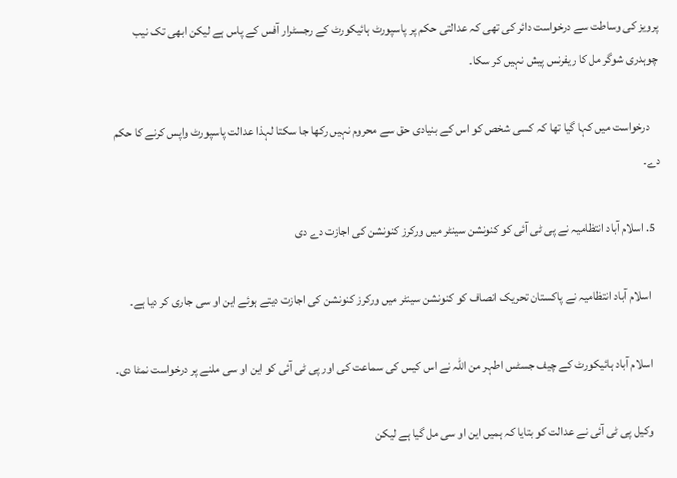پرویز کی وساطت سے درخواست دائر کی تھی کہ عدالتی حکم پر پاسپورٹ ہائیکورٹ کے رجسٹرار آفس کے پاس ہے لیکن ابھی تک نیب چوہدری شوگر مل کا ریفرنس پیش نہیں کر سکا۔

    درخواست میں کہا گیا تھا کہ کسی شخص کو اس کے بنیادی حق سے محروم نہیں رکھا جا سکتا لہذا عدالت پاسپورٹ واپس کرنے کا حکم دے۔

  5. اسلام آباد انتظامیہ نے پی ٹی آئی کو کنونشن سینٹر میں ورکرز کنونشن کی اجازت دے دی

    اسلام آباد انتظامیہ نے پاکستان تحریک انصاف کو کنونشن سینٹر میں ورکرز کنونشن کی اجازت دیتے ہوئے این او سی جاری کر دیا ہے۔

    اسلام آباد ہائیکورٹ کے چیف جسٹس اطہر من اللہ نے اس کیس کی سماعت کی اور پی ٹی آئی کو این او سی ملنے پر درخواست نمٹا دی۔

    وکیل پی ٹی آئی نے عدالت کو بتایا کہ ہمیں این او سی مل گیا ہے لیکن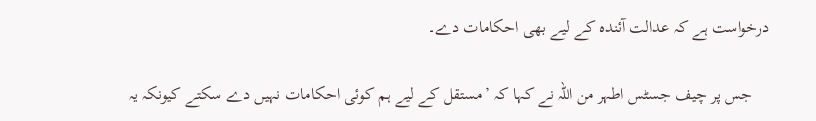درخواست ہے کہ عدالت آئندہ کے لیے بھی احکامات دے۔

    جس پر چیف جسٹس اطہر من اللہ نے کہا کہ ’مستقل کے لیے ہم کوئی احکامات نہیں دے سکتے کیونکہ یہ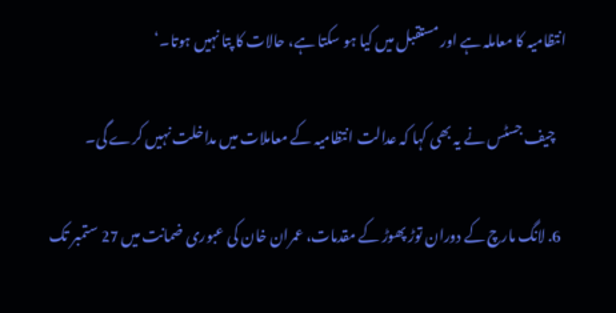انتظامیہ کا معاملہ ہے اور مستقبل میں کیا ہو سکتا ہے، حالات کا پتا نہیں ہوتا۔‘

    چیف جسٹس نے یہ بھی کہا کہ عدالت انتظامیہ کے معاملات میں مداخلت نہیں کرے گی۔

  6. لانگ مارچ کے دوران توڑ پھوڑ کے مقدمات، عمران خان کی عبوری ضمانت میں 27 ستمبر تک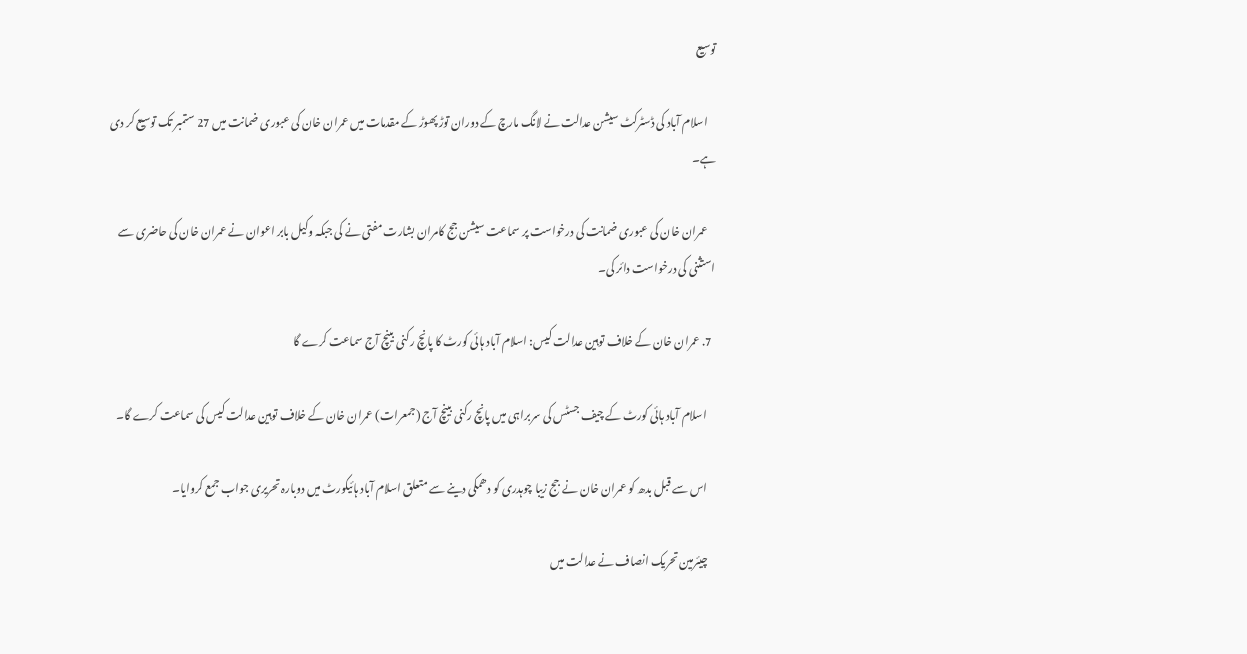توسیع

    اسلام آباد کی ڈسٹرکٹ سیشن عدالت نے لانگ مارچ کے دوران توڑ پھوڑ کے مقدمات میں عمران خان کی عبوری ضمانت میں 27 ستمبر تک توسیع کر دی ہے۔

    عمران خان کی عبوری ضمانت کی درخواست پر سماعت سیشن جج کامران بشارت مفتی نے کی جبکہ وکیل بابر اعوان نے عمران خان کی حاضری سے استثنی کی درخواست دائر کی۔

  7. عمران خان کے خلاف توہین عدالت کیس: اسلام آباد ہائی کورٹ کا پانچ رکنی بینچ آج سماعت کرے گا

    اسلام آباد ہائی کورٹ کے چیف جسٹس کی سربراہی میں پانچ رکنی بینچ آج (جمعرات) عمران خان کے خلاف توہین عدالت کیس کی سماعت کرے گا۔

    اس سے قبل بدھ کو عمران خان نے جج زیبا چوہدری کو دھمکی دینے سے متعلق اسلام آباد ہائیکورٹ میں دوبارہ تحریری جواب جمع کروایا۔

    چیئرمین تحریک انصاف نے عدالت میں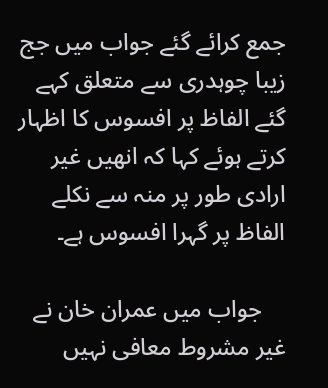جمع کرائے گئے جواب میں جج زیبا چوہدری سے متعلق کہے گئے الفاظ پر افسوس کا اظہار کرتے ہوئے کہا کہ انھیں غیر ارادی طور پر منہ سے نکلے الفاظ پر گہرا افسوس ہے۔

    جواب میں عمران خان نے غیر مشروط معافی نہیں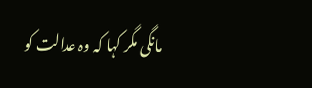مانگی مگر کہا کہ وہ عدالت کو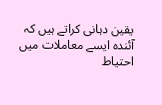یقین دہانی کراتے ہیں کہ آئندہ ایسے معاملات میں احتیاط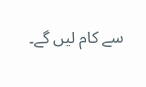سے کام لیں گے۔